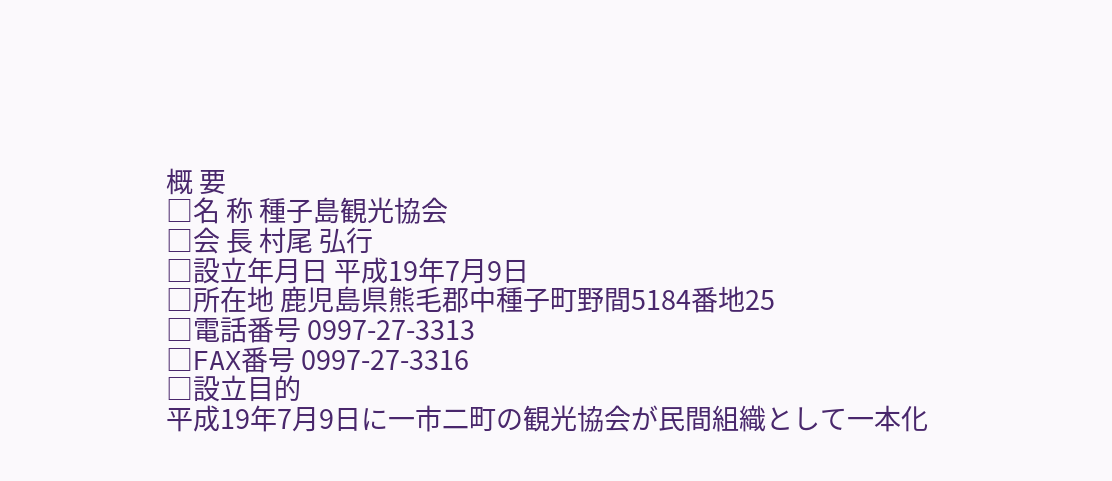概 要
□名 称 種子島観光協会
□会 長 村尾 弘行
□設立年月日 平成19年7月9日
□所在地 鹿児島県熊毛郡中種子町野間5184番地25
□電話番号 0997-27-3313
□FAX番号 0997-27-3316
□設立目的
平成19年7月9日に一市二町の観光協会が民間組織として一本化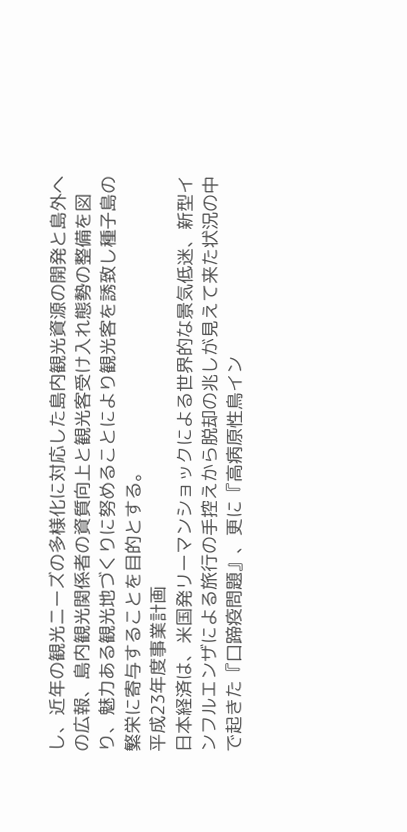し、近年の観光ニーズの多様化に対応した島内観光資源の開発と島外への広報、島内観光関係者の資質向上と観光客受け入れ態勢の整備を図り、魅力ある観光地づくりに努めることにより観光客を誘致し種子島の繁栄に寄与することを目的とする。
平成23年度事業計画
日本経済は、米国発リーマンショックによる世界的な景気低迷、新型インフルエンザによる旅行の手控えから脱却の兆しが見えて来た状況の中で起きた『口蹄疫問題』、更に『高病原性鳥イン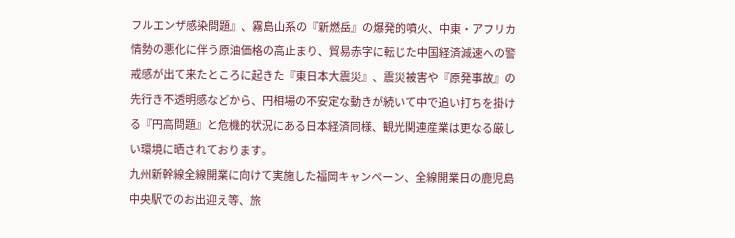フルエンザ感染問題』、霧島山系の『新燃岳』の爆発的噴火、中東・アフリカ情勢の悪化に伴う原油価格の高止まり、貿易赤字に転じた中国経済減速への警戒感が出て来たところに起きた『東日本大震災』、震災被害や『原発事故』の先行き不透明感などから、円相場の不安定な動きが続いて中で追い打ちを掛ける『円高問題』と危機的状況にある日本経済同様、観光関連産業は更なる厳しい環境に晒されております。
九州新幹線全線開業に向けて実施した福岡キャンペーン、全線開業日の鹿児島中央駅でのお出迎え等、旅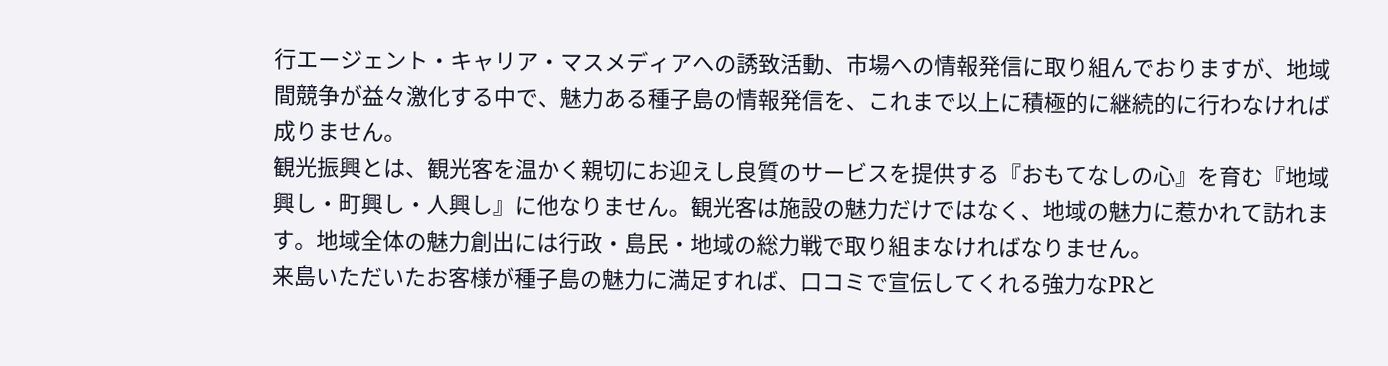行エージェント・キャリア・マスメディアへの誘致活動、市場への情報発信に取り組んでおりますが、地域間競争が益々激化する中で、魅力ある種子島の情報発信を、これまで以上に積極的に継続的に行わなければ成りません。
観光振興とは、観光客を温かく親切にお迎えし良質のサービスを提供する『おもてなしの心』を育む『地域興し・町興し・人興し』に他なりません。観光客は施設の魅力だけではなく、地域の魅力に惹かれて訪れます。地域全体の魅力創出には行政・島民・地域の総力戦で取り組まなければなりません。
来島いただいたお客様が種子島の魅力に満足すれば、口コミで宣伝してくれる強力なPRと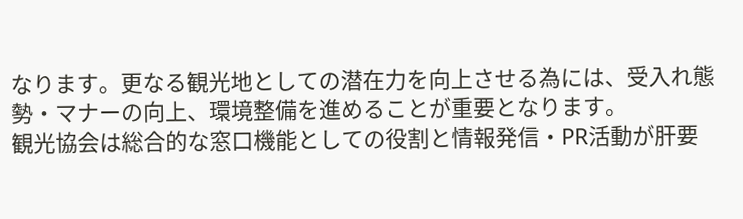なります。更なる観光地としての潜在力を向上させる為には、受入れ態勢・マナーの向上、環境整備を進めることが重要となります。
観光協会は総合的な窓口機能としての役割と情報発信・PR活動が肝要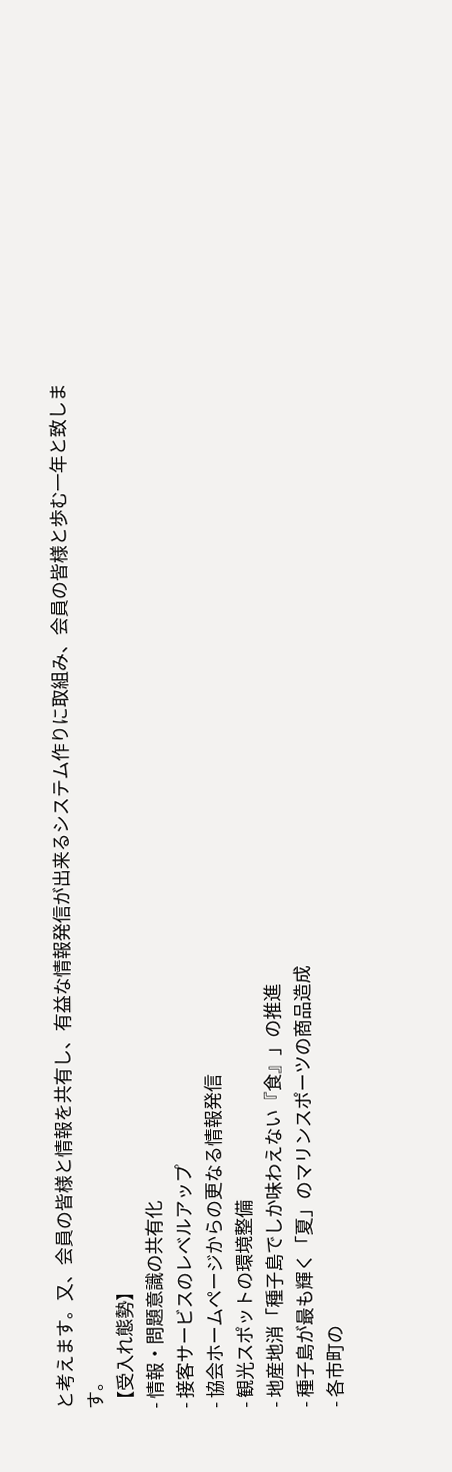と考えます。又、会員の皆様と情報を共有し、有益な情報発信が出来るシステム作りに取組み、会員の皆様と歩む一年と致します。
【受入れ態勢】
- 情報・問題意識の共有化
- 接客サービスのレベルアップ
- 協会ホームページからの更なる情報発信
- 観光スポットの環境整備
- 地産地消「種子島でしか味わえない『食』」の推進
- 種子島が最も輝く「夏」のマリンスポーツの商品造成
- 各市町の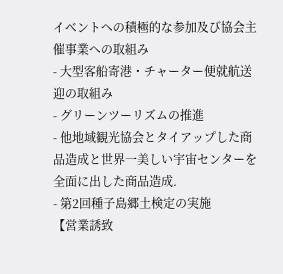イベントへの積極的な参加及び協会主催事業への取組み
- 大型客船寄港・チャーター便就航送迎の取組み
- グリーンツーリズムの推進
- 他地域観光協会とタイアップした商品造成と世界一美しい宇宙センターを全面に出した商品造成.
- 第2回種子島郷土検定の実施
【営業誘致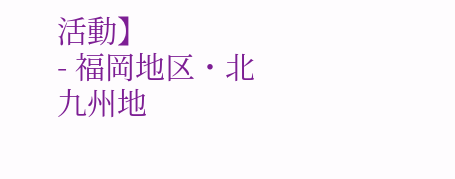活動】
- 福岡地区・北九州地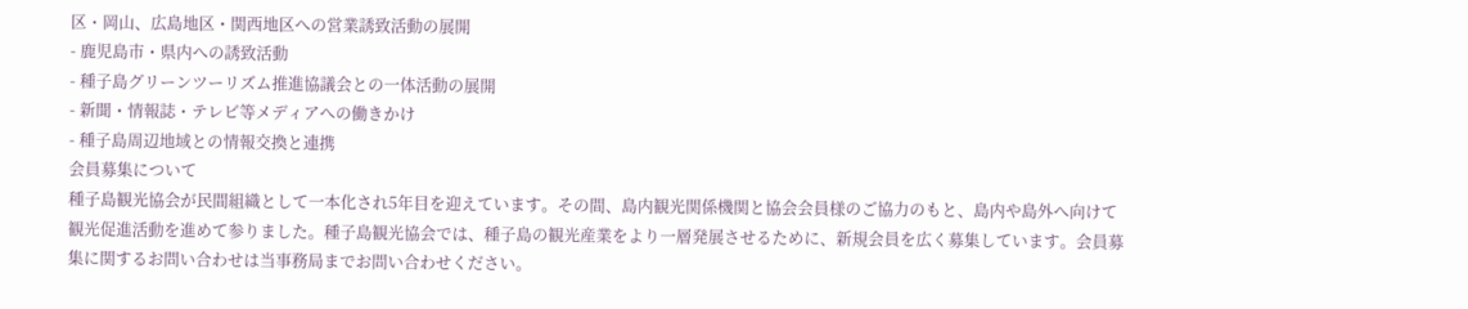区・岡山、広島地区・関西地区への営業誘致活動の展開
- 鹿児島市・県内への誘致活動
- 種子島グリーンツーリズム推進協議会との一体活動の展開
- 新聞・情報誌・テレビ等メディアへの働きかけ
- 種子島周辺地域との情報交換と連携
会員募集について
種子島観光協会が民間組織として一本化され5年目を迎えています。その間、島内観光関係機関と協会会員様のご協力のもと、島内や島外へ向けて観光促進活動を進めて参りました。種子島観光協会では、種子島の観光産業をより一層発展させるために、新規会員を広く募集しています。会員募集に関するお問い合わせは当事務局までお問い合わせください。